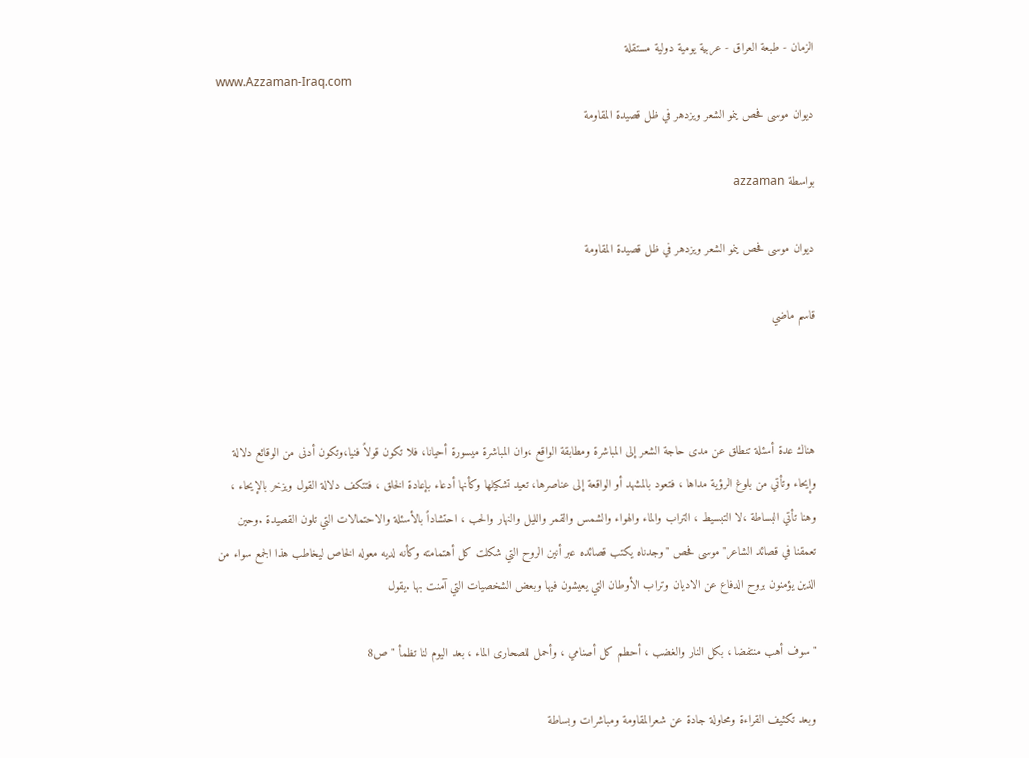الزمان - طبعة العراق - عربية يومية دولية مستقلة
www.Azzaman-Iraq.com
ديوان موسى فحص ينمو الشعر ويزدهر في ظل قصيدة المقاومة

بواسطة azzaman

ديوان موسى فحص ينمو الشعر ويزدهر في ظل قصيدة المقاومة

قاسم ماضي



هناك عدة أسئلة تنطلق عن مدى حاجة الشعر إلى المباشرة ومطابقة الواقع ،وان المباشرة ميسورة أحيانا، فلا تكون قولاً فنيا،وتكون أدنى من الوقائع دلالة وإيحاء وتأتي من بلوغ الرؤية مداها ، فتعود بالمشهد أو الواقعة إلى عناصرها، تعيد تشكيلها وكأنها أدعاء بإعادة الخلق ، فتتكف دلالة القول ويزخر بالإيحاء ، وهنا تأتي البساطة ،لا التبسيط ، التراب والماء والهواء والشمس والقمر والليل والنهار والحب ، احتشاداً بالأسئلة والاحتمالات التي تلون القصيدة .وحين تعمقنا في قصائد الشاعر" موسى فحص "وجدناه يكتب قصائده عبر أنين الروح التي شكلت كل أهتمامته وكأنه لديه معوله الخاص ليخاطب هذا الجمع سواء من الذين يؤمنون بروح الدفاع عن الاديان وتراب الأوطان التي يعيشون فيها وبعض الشخصيات التي آمنت بها .يقول

" سوف أهب منتفضا ، بكل النار والغضب ، أحطم كل أصنامي ، وأحمل للصحارى الماء ، بعد اليوم لنا تظمأ " ص8

وبعد تكثيف القراءة ومحاولة جادة عن شعرالمقاومة ومباشرات وبساطة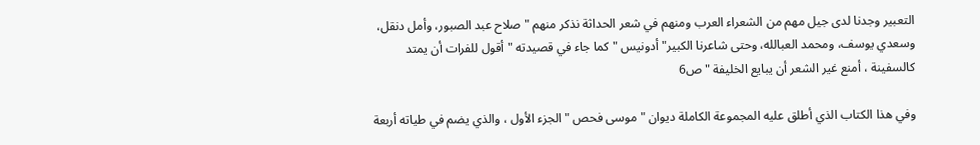التعبير وجدنا لدى جيل مهم من الشعراء العرب ومنهم في شعر الحداثة نذكر منهم " صلاح عبد الصبور، وأمل دنقل، وسعدي يوسف، ومحمد العبالله، وحتى شاعرنا الكبير" أدونيس " كما جاء في قصيدته " أقول للفرات أن يمتد كالسفينة ، أمنع غير الشعر أن يبايع الخليفة " ص6

وفي هذا الكتاب الذي أطلق عليه المجموعة الكاملة ديوان " موسى فحص " الجزء الأول ، والذي يضم في طياته أربعة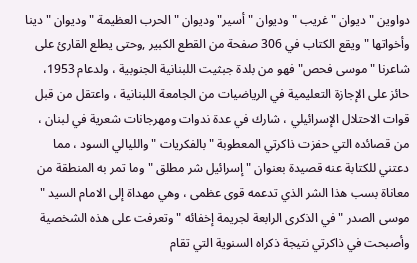دواوين " ديوان " غريب " وديوان " أسير" وديوان " الحرب العظيمة " وديوان " دينا وأخواتها " ويقع الكتاب في 306 صفحة من القطع الكبير ,وحتى يطلع القارئ على شاعرنا " موسى فحص" فهو من بلدة جبثيت اللبنانية الجنوبية ، ولدعام 1953، حائز على الإجازة التعليمية في الرياضيات من الجامعة اللبنانية ، واعتقل من قبل قوات الاحتلال الإسرائيلي ، شارك في عدة ندوات ومهرجانات شعرية في لبنان ، من قصائده التي حفزت ذاكرتي المعطوبة " بالفكريات " والليالي السود ، مما دعتني للكتابة عنه قصيدة بعنوان " إسرائيل شر مطلق " وما تمر به المنطقة من معاناة بسب هذا الشر الذي تدعمه قوى عظمى ، وهي مهداة إلى الامام السيد " موسى الصدر " في الذكرى الرابعة لجريمة إخفائه " وتعرفت على هذه الشخصية وأصبحت في ذاكرتي نتيجة ذكراه السنوية التي تقام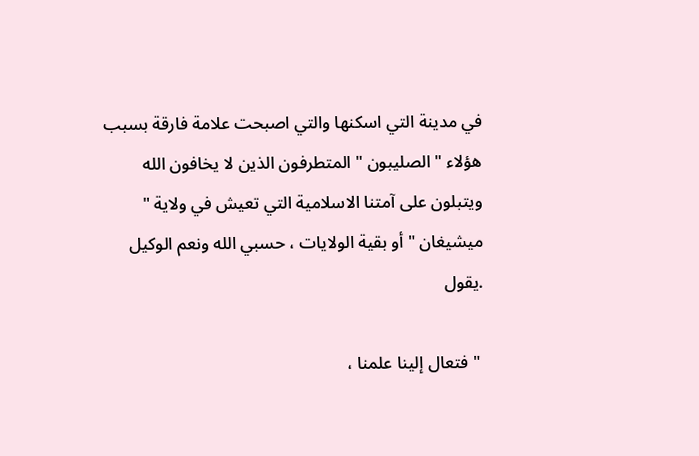في مدينة التي اسكنها والتي اصبحت علامة فارقة بسبب هؤلاء " الصليبون " المتطرفون الذين لا يخافون الله ويتبلون على آمتنا الاسلامية التي تعيش في ولاية " ميشيغان " أو بقية الولايات ، حسبي الله ونعم الوكيل .يقول

 " فتعال إلينا علمنا ،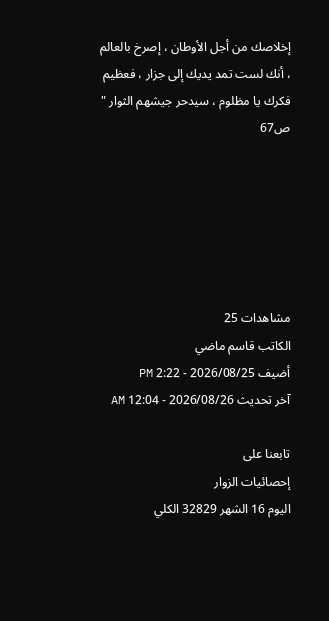إخلاصك من أجل الأوطان ، إصرخ بالعالم ، أنك لست تمد يديك إلى جزار ، فعظيم فكرك يا مظلوم ، سيدحر جيشهم الثوار " ص67






مشاهدات 25
الكاتب قاسم ماضي
أضيف 2026/08/25 - 2:22 PM
آخر تحديث 2026/08/26 - 12:04 AM

تابعنا على
إحصائيات الزوار
اليوم 16 الشهر 32829 الكلي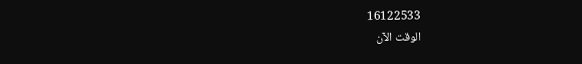16122533
الوقت الآن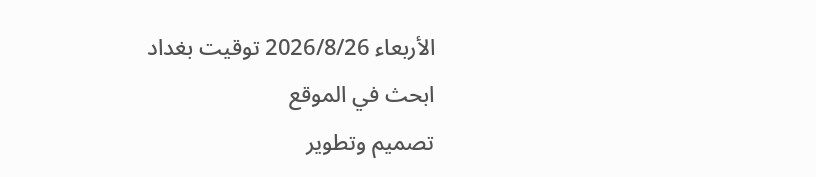الأربعاء 2026/8/26 توقيت بغداد
ابحث في الموقع
تصميم وتطوير